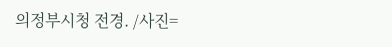의정부시청 전경. /사진=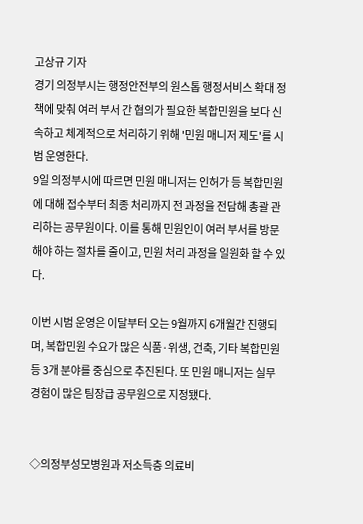고상규 기자
경기 의정부시는 행정안전부의 원스톱 행정서비스 확대 정책에 맞춰 여러 부서 간 협의가 필요한 복합민원을 보다 신속하고 체계적으로 처리하기 위해 '민원 매니저 제도'를 시범 운영한다.
9일 의정부시에 따르면 민원 매니저는 인허가 등 복합민원에 대해 접수부터 최종 처리까지 전 과정을 전담해 총괄 관리하는 공무원이다. 이를 통해 민원인이 여러 부서를 방문해야 하는 절차를 줄이고, 민원 처리 과정을 일원화 할 수 있다.

이번 시범 운영은 이달부터 오는 9월까지 6개월간 진행되며, 복합민원 수요가 많은 식품·위생, 건축, 기타 복합민원 등 3개 분야를 중심으로 추진된다. 또 민원 매니저는 실무 경험이 많은 팀장급 공무원으로 지정됐다.


◇의정부성모병원과 저소득층 의료비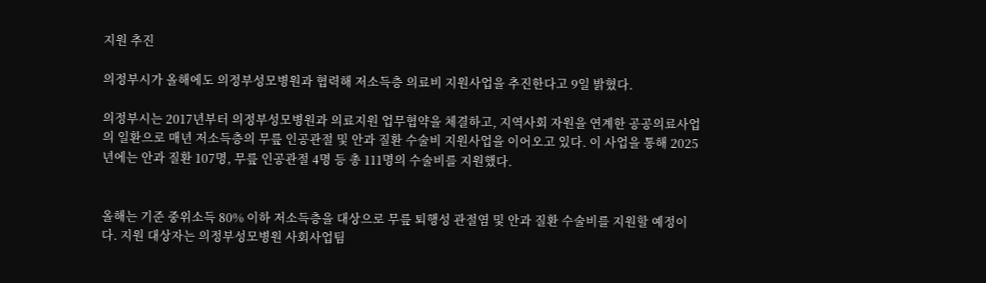지원 추진

의정부시가 올해에도 의정부성모병원과 협력해 저소득층 의료비 지원사업을 추진한다고 9일 밝혔다.

의정부시는 2017년부터 의정부성모병원과 의료지원 업무협약을 체결하고, 지역사회 자원을 연계한 공공의료사업의 일환으로 매년 저소득층의 무릎 인공관절 및 안과 질환 수술비 지원사업을 이어오고 있다. 이 사업을 통해 2025년에는 안과 질환 107명, 무릎 인공관절 4명 등 총 111명의 수술비를 지원했다.


올해는 기준 중위소득 80% 이하 저소득층을 대상으로 무릎 퇴행성 관절염 및 안과 질환 수술비를 지원할 예정이다. 지원 대상자는 의정부성모병원 사회사업팀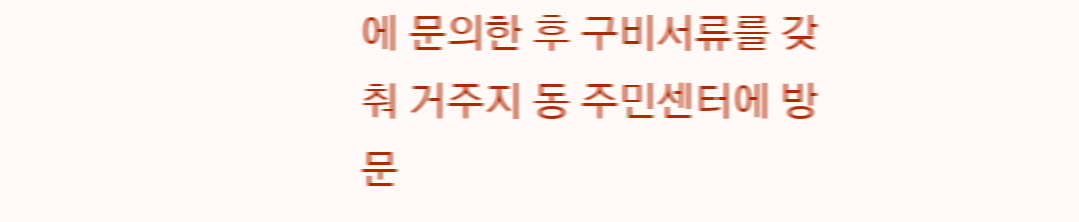에 문의한 후 구비서류를 갖춰 거주지 동 주민센터에 방문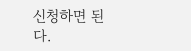신청하면 된다.